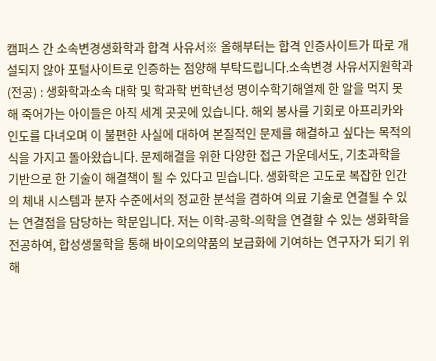캠퍼스 간 소속변경생화학과 합격 사유서※ 올해부터는 합격 인증사이트가 따로 개설되지 않아 포털사이트로 인증하는 점양해 부탁드립니다.소속변경 사유서지원학과(전공) : 생화학과소속 대학 및 학과학 번학년성 명이수학기해열제 한 알을 먹지 못해 죽어가는 아이들은 아직 세계 곳곳에 있습니다. 해외 봉사를 기회로 아프리카와 인도를 다녀오며 이 불편한 사실에 대하여 본질적인 문제를 해결하고 싶다는 목적의식을 가지고 돌아왔습니다. 문제해결을 위한 다양한 접근 가운데서도, 기초과학을 기반으로 한 기술이 해결책이 될 수 있다고 믿습니다. 생화학은 고도로 복잡한 인간의 체내 시스템과 분자 수준에서의 정교한 분석을 겸하여 의료 기술로 연결될 수 있는 연결점을 담당하는 학문입니다. 저는 이학-공학-의학을 연결할 수 있는 생화학을 전공하여, 합성생물학을 통해 바이오의약품의 보급화에 기여하는 연구자가 되기 위해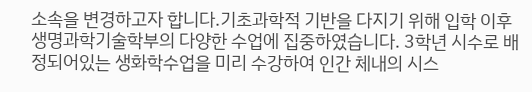소속을 변경하고자 합니다.기초과학적 기반을 다지기 위해 입학 이후 생명과학기술학부의 다양한 수업에 집중하였습니다. 3학년 시수로 배정되어있는 생화학수업을 미리 수강하여 인간 체내의 시스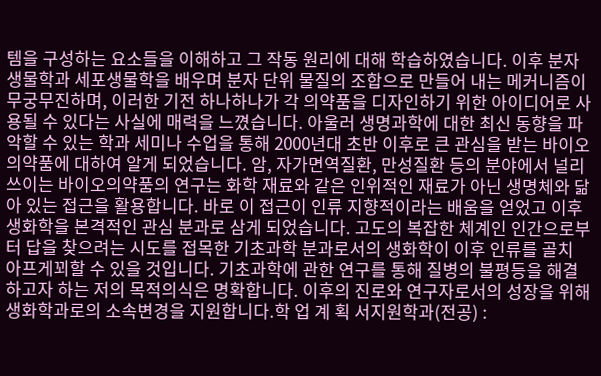템을 구성하는 요소들을 이해하고 그 작동 원리에 대해 학습하였습니다. 이후 분자생물학과 세포생물학을 배우며 분자 단위 물질의 조합으로 만들어 내는 메커니즘이 무궁무진하며, 이러한 기전 하나하나가 각 의약품을 디자인하기 위한 아이디어로 사용될 수 있다는 사실에 매력을 느꼈습니다. 아울러 생명과학에 대한 최신 동향을 파악할 수 있는 학과 세미나 수업을 통해 2000년대 초반 이후로 큰 관심을 받는 바이오의약품에 대하여 알게 되었습니다. 암, 자가면역질환, 만성질환 등의 분야에서 널리 쓰이는 바이오의약품의 연구는 화학 재료와 같은 인위적인 재료가 아닌 생명체와 닮아 있는 접근을 활용합니다. 바로 이 접근이 인류 지향적이라는 배움을 얻었고 이후 생화학을 본격적인 관심 분과로 삼게 되었습니다. 고도의 복잡한 체계인 인간으로부터 답을 찾으려는 시도를 접목한 기초과학 분과로서의 생화학이 이후 인류를 골치 아프게꾀할 수 있을 것입니다. 기초과학에 관한 연구를 통해 질병의 불평등을 해결하고자 하는 저의 목적의식은 명확합니다. 이후의 진로와 연구자로서의 성장을 위해 생화학과로의 소속변경을 지원합니다.학 업 계 획 서지원학과(전공) :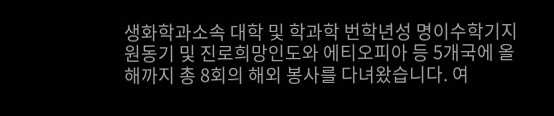생화학과소속 대학 및 학과학 번학년성 명이수학기지원동기 및 진로희망인도와 에티오피아 등 5개국에 올해까지 총 8회의 해외 봉사를 다녀왔습니다. 여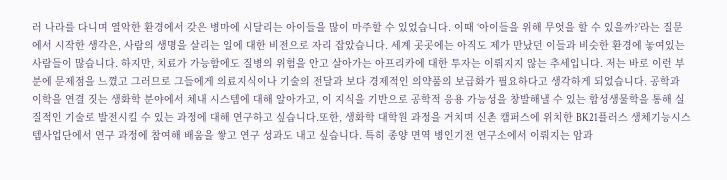러 나라를 다니며 열악한 환경에서 갖은 병마에 시달리는 아이들을 많이 마주할 수 있었습니다. 이때 ‘아이들을 위해 무엇을 할 수 있을까?’라는 질문에서 시작한 생각은, 사람의 생명을 살리는 일에 대한 비전으로 자리 잡았습니다. 세계 곳곳에는 아직도 제가 만났던 이들과 비슷한 환경에 놓여있는 사람들이 많습니다. 하지만, 치료가 가능함에도 질병의 위험을 안고 살아가는 아프리카에 대한 투자는 이뤄지지 않는 추세입니다. 저는 바로 이런 부분에 문제점을 느꼈고 그러므로 그들에게 의료지식이나 기술의 전달과 보다 경제적인 의약품의 보급화가 필요하다고 생각하게 되었습니다. 공학과 이학을 연결 짓는 생화학 분야에서 체내 시스템에 대해 알아가고, 이 지식을 기반으로 공학적 응용 가능성을 창발해낼 수 있는 합성생물학을 통해 실질적인 기술로 발전시킬 수 있는 과정에 대해 연구하고 싶습니다.또한, 생화학 대학원 과정을 거치며 신촌 캠퍼스에 위치한 BK21플러스 생체기능시스템사업단에서 연구 과정에 참여해 배움을 쌓고 연구 성과도 내고 싶습니다. 특히 종양 면역 병인기전 연구소에서 이뤄지는 암과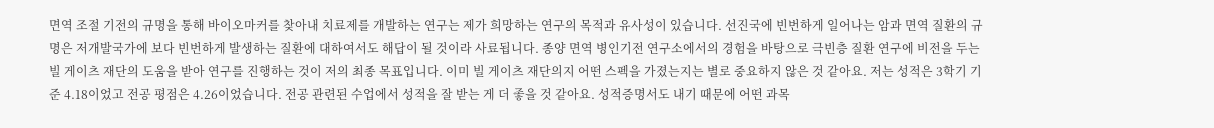면역 조절 기전의 규명을 통해 바이오마커를 찾아내 치료제를 개발하는 연구는 제가 희망하는 연구의 목적과 유사성이 있습니다. 선진국에 빈번하게 일어나는 암과 면역 질환의 규명은 저개발국가에 보다 빈번하게 발생하는 질환에 대하여서도 해답이 될 것이라 사료됩니다. 종양 면역 병인기전 연구소에서의 경험을 바탕으로 극빈층 질환 연구에 비전을 두는 빌 게이츠 재단의 도움을 받아 연구를 진행하는 것이 저의 최종 목표입니다. 이미 빌 게이츠 재단의지 어떤 스펙을 가졌는지는 별로 중요하지 않은 것 같아요. 저는 성적은 3학기 기준 4.18이었고 전공 평점은 4.26이었습니다. 전공 관련된 수업에서 성적을 잘 받는 게 더 좋을 것 같아요. 성적증명서도 내기 때문에 어떤 과목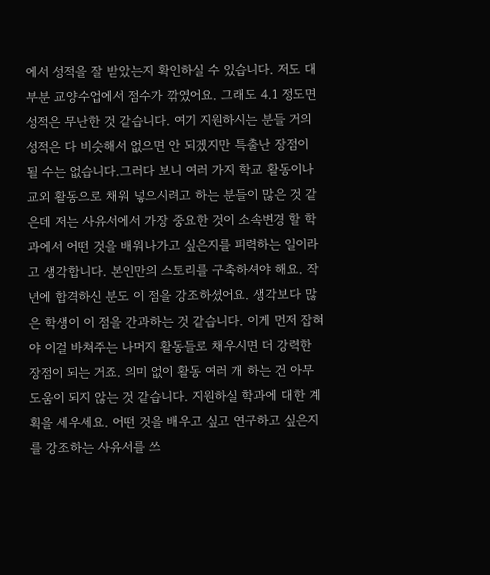에서 성적을 잘 받았는지 확인하실 수 있습니다. 저도 대부분 교양수업에서 점수가 깎였어요. 그래도 4.1 정도면 성적은 무난한 것 같습니다. 여기 지원하시는 분들 거의 성적은 다 비슷해서 없으면 안 되겠지만 특출난 장점이 될 수는 없습니다.그러다 보니 여러 가지 학교 활동이나 교외 활동으로 채워 넣으시려고 하는 분들이 많은 것 같은데 저는 사유서에서 가장 중요한 것이 소속변경 할 학과에서 어떤 것을 배워나가고 싶은지를 피력하는 일이라고 생각합니다. 본인만의 스토리를 구축하셔야 해요. 작년에 합격하신 분도 이 점을 강조하셨어요. 생각보다 많은 학생이 이 점을 간과하는 것 같습니다. 이게 먼저 잡혀야 이걸 바쳐주는 나머지 활동들로 채우시면 더 강력한 장점이 되는 거죠. 의미 없이 활동 여러 개 하는 건 아무 도움이 되지 않는 것 같습니다. 지원하실 학과에 대한 계획을 세우세요. 어떤 것을 배우고 싶고 연구하고 싶은지를 강조하는 사유서를 쓰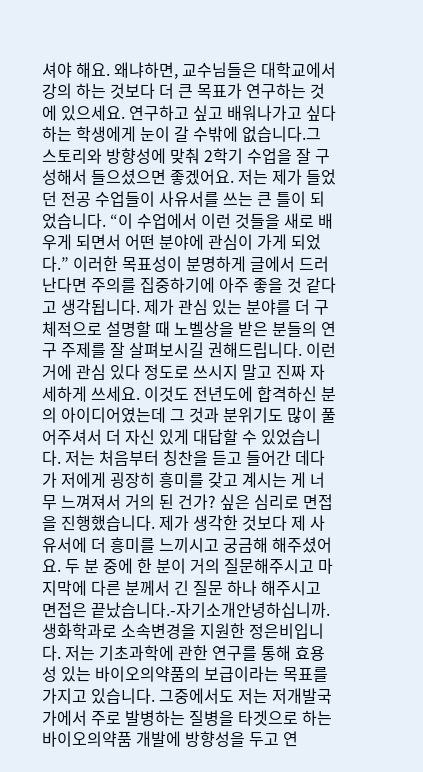셔야 해요. 왜냐하면, 교수님들은 대학교에서 강의 하는 것보다 더 큰 목표가 연구하는 것에 있으세요. 연구하고 싶고 배워나가고 싶다 하는 학생에게 눈이 갈 수밖에 없습니다.그 스토리와 방향성에 맞춰 2학기 수업을 잘 구성해서 들으셨으면 좋겠어요. 저는 제가 들었던 전공 수업들이 사유서를 쓰는 큰 틀이 되었습니다. “이 수업에서 이런 것들을 새로 배우게 되면서 어떤 분야에 관심이 가게 되었다.” 이러한 목표성이 분명하게 글에서 드러난다면 주의를 집중하기에 아주 좋을 것 같다고 생각됩니다. 제가 관심 있는 분야를 더 구체적으로 설명할 때 노벨상을 받은 분들의 연구 주제를 잘 살펴보시길 권해드립니다. 이런 거에 관심 있다 정도로 쓰시지 말고 진짜 자세하게 쓰세요. 이것도 전년도에 합격하신 분의 아이디어였는데 그 것과 분위기도 많이 풀어주셔서 더 자신 있게 대답할 수 있었습니다. 저는 처음부터 칭찬을 듣고 들어간 데다가 저에게 굉장히 흥미를 갖고 계시는 게 너무 느껴져서 거의 된 건가? 싶은 심리로 면접을 진행했습니다. 제가 생각한 것보다 제 사유서에 더 흥미를 느끼시고 궁금해 해주셨어요. 두 분 중에 한 분이 거의 질문해주시고 마지막에 다른 분께서 긴 질문 하나 해주시고 면접은 끝났습니다.-자기소개안녕하십니까. 생화학과로 소속변경을 지원한 정은비입니다. 저는 기초과학에 관한 연구를 통해 효용성 있는 바이오의약품의 보급이라는 목표를 가지고 있습니다. 그중에서도 저는 저개발국가에서 주로 발병하는 질병을 타겟으로 하는 바이오의약품 개발에 방향성을 두고 연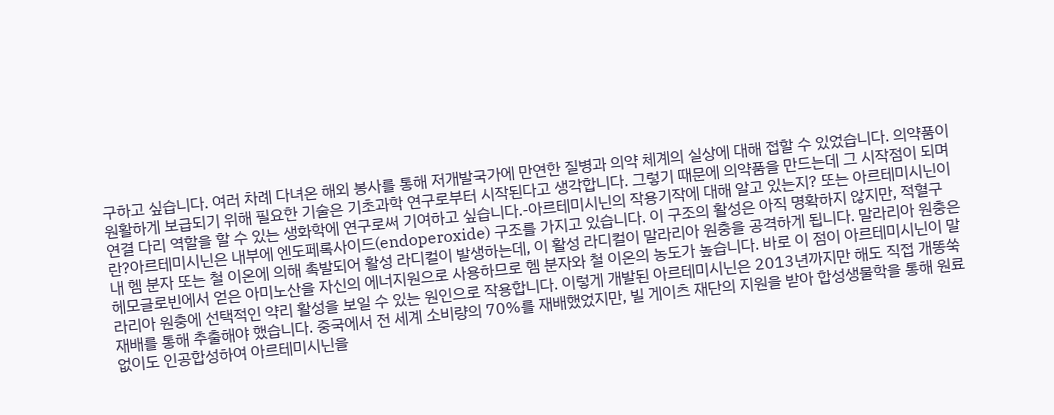구하고 싶습니다. 여러 차례 다녀온 해외 봉사를 통해 저개발국가에 만연한 질병과 의약 체계의 실상에 대해 접할 수 있었습니다. 의약품이 원활하게 보급되기 위해 필요한 기술은 기초과학 연구로부터 시작된다고 생각합니다. 그렇기 때문에 의약품을 만드는데 그 시작점이 되며 연결 다리 역할을 할 수 있는 생화학에 연구로써 기여하고 싶습니다.-아르테미시닌의 작용기작에 대해 알고 있는지? 또는 아르테미시닌이란?아르테미시닌은 내부에 엔도페록사이드(endoperoxide) 구조를 가지고 있습니다. 이 구조의 활성은 아직 명확하지 않지만, 적혈구 내 헴 분자 또는 철 이온에 의해 촉발되어 활성 라디컬이 발생하는데, 이 활성 라디컬이 말라리아 원충을 공격하게 됩니다. 말라리아 원충은 헤모글로빈에서 얻은 아미노산을 자신의 에너지원으로 사용하므로 헴 분자와 철 이온의 농도가 높습니다. 바로 이 점이 아르테미시닌이 말라리아 원충에 선택적인 약리 활성을 보일 수 있는 원인으로 작용합니다. 이렇게 개발된 아르테미시닌은 2013년까지만 해도 직접 개똥쑥 재배를 통해 추출해야 했습니다. 중국에서 전 세계 소비량의 70%를 재배했었지만, 빌 게이츠 재단의 지원을 받아 합성생물학을 통해 원료 없이도 인공합성하여 아르테미시닌을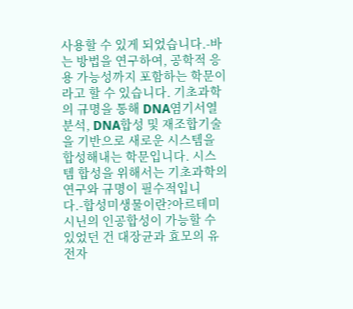사용할 수 있게 되었습니다.-바는 방법을 연구하여, 공학적 응용 가능성까지 포함하는 학문이라고 할 수 있습니다. 기초과학의 규명을 통해 DNA염기서열 분석, DNA합성 및 재조합기술을 기반으로 새로운 시스템을 합성해내는 학문입니다. 시스템 합성을 위해서는 기초과학의 연구와 규명이 필수적입니다.-합성미생물이란?아르테미시닌의 인공합성이 가능할 수 있었던 건 대장균과 효모의 유전자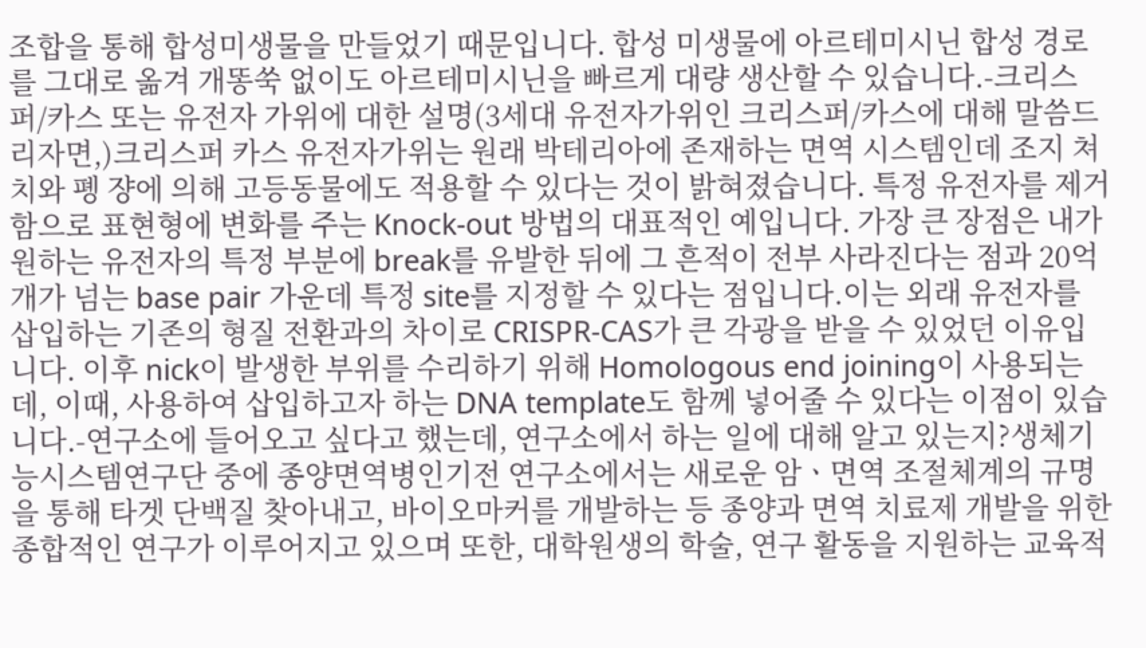조합을 통해 합성미생물을 만들었기 때문입니다. 합성 미생물에 아르테미시닌 합성 경로를 그대로 옮겨 개똥쑥 없이도 아르테미시닌을 빠르게 대량 생산할 수 있습니다.-크리스퍼/카스 또는 유전자 가위에 대한 설명(3세대 유전자가위인 크리스퍼/카스에 대해 말씀드리자면,)크리스퍼 카스 유전자가위는 원래 박테리아에 존재하는 면역 시스템인데 조지 쳐치와 폥 쟝에 의해 고등동물에도 적용할 수 있다는 것이 밝혀졌습니다. 특정 유전자를 제거함으로 표현형에 변화를 주는 Knock-out 방법의 대표적인 예입니다. 가장 큰 장점은 내가 원하는 유전자의 특정 부분에 break를 유발한 뒤에 그 흔적이 전부 사라진다는 점과 20억 개가 넘는 base pair 가운데 특정 site를 지정할 수 있다는 점입니다.이는 외래 유전자를 삽입하는 기존의 형질 전환과의 차이로 CRISPR-CAS가 큰 각광을 받을 수 있었던 이유입니다. 이후 nick이 발생한 부위를 수리하기 위해 Homologous end joining이 사용되는데, 이때, 사용하여 삽입하고자 하는 DNA template도 함께 넣어줄 수 있다는 이점이 있습니다.-연구소에 들어오고 싶다고 했는데, 연구소에서 하는 일에 대해 알고 있는지?생체기능시스템연구단 중에 종양면역병인기전 연구소에서는 새로운 암ㆍ면역 조절체계의 규명을 통해 타겟 단백질 찾아내고, 바이오마커를 개발하는 등 종양과 면역 치료제 개발을 위한 종합적인 연구가 이루어지고 있으며 또한, 대학원생의 학술, 연구 활동을 지원하는 교육적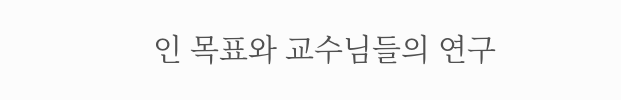인 목표와 교수님들의 연구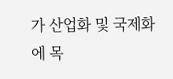가 산업화 및 국제화에 목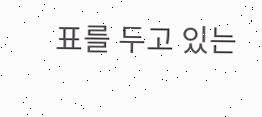표를 두고 있는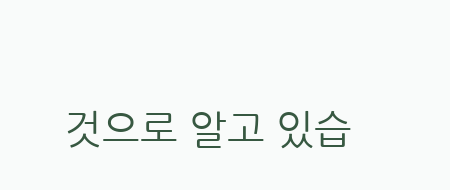것으로 알고 있습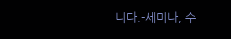니다.-세미나, 수